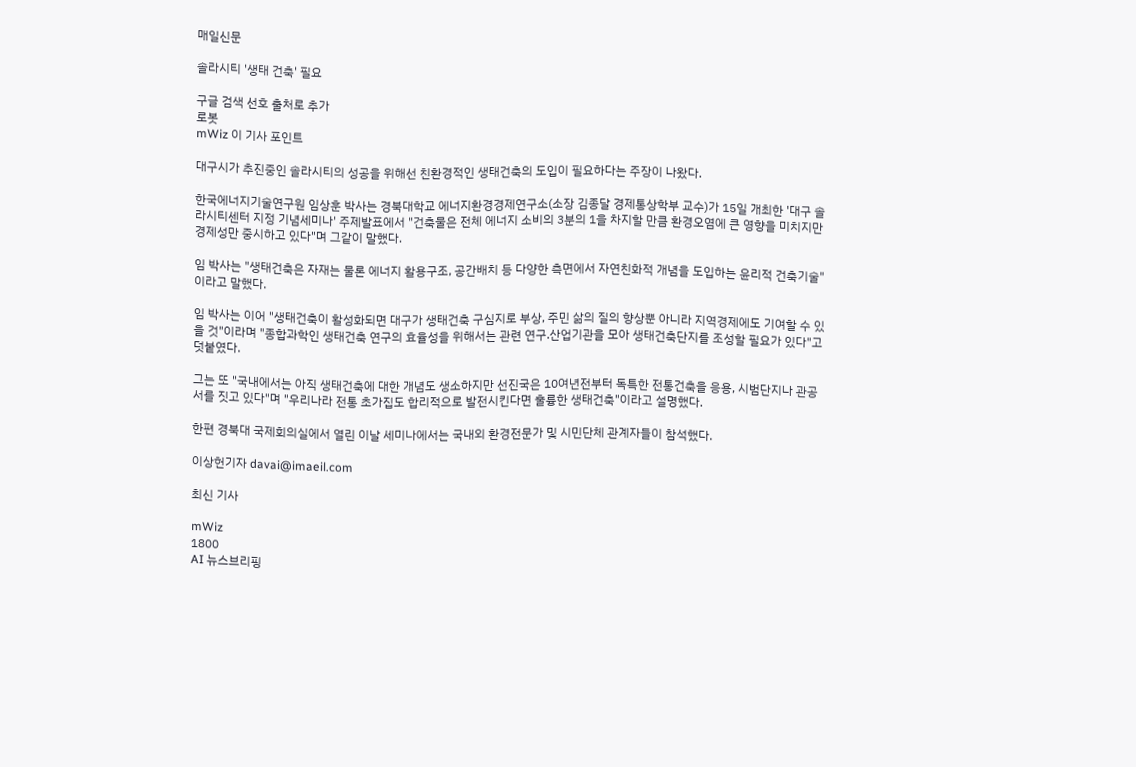매일신문

솔라시티 '생태 건축' 필요

구글 검색 선호 출처로 추가
로봇
mWiz 이 기사 포인트

대구시가 추진중인 솔라시티의 성공을 위해선 친환경적인 생태건축의 도입이 필요하다는 주장이 나왔다.

한국에너지기술연구원 임상훈 박사는 경북대학교 에너지환경경제연구소(소장 김종달 경제통상학부 교수)가 15일 개최한 '대구 솔라시티센터 지정 기념세미나' 주제발표에서 "건축물은 전체 에너지 소비의 3분의 1을 차지할 만큼 환경오염에 큰 영향을 미치지만 경제성만 중시하고 있다"며 그같이 말했다.

임 박사는 "생태건축은 자재는 물론 에너지 활용구조, 공간배치 등 다양한 측면에서 자연친화적 개념을 도입하는 윤리적 건축기술"이라고 말했다.

임 박사는 이어 "생태건축이 활성화되면 대구가 생태건축 구심지로 부상, 주민 삶의 질의 향상뿐 아니라 지역경제에도 기여할 수 있을 것"이라며 "종합과학인 생태건축 연구의 효율성을 위해서는 관련 연구.산업기관을 모아 생태건축단지를 조성할 필요가 있다"고 덧붙였다.

그는 또 "국내에서는 아직 생태건축에 대한 개념도 생소하지만 선진국은 10여년전부터 독특한 전통건축을 응용, 시범단지나 관공서를 짓고 있다"며 "우리나라 전통 초가집도 합리적으로 발전시킨다면 훌륭한 생태건축"이라고 설명했다.

한편 경북대 국제회의실에서 열린 이날 세미나에서는 국내외 환경전문가 및 시민단체 관계자들이 참석했다.

이상헌기자 davai@imaeil.com

최신 기사

mWiz
1800
AI 뉴스브리핑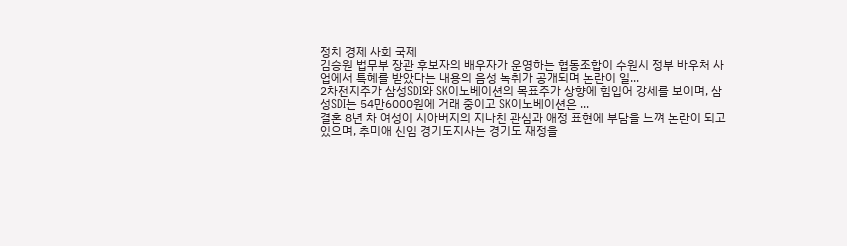정치 경제 사회 국제
김승원 법무부 장관 후보자의 배우자가 운영하는 협동조합이 수원시 정부 바우처 사업에서 특혜를 받았다는 내용의 음성 녹취가 공개되며 논란이 일...
2차전지주가 삼성SDI와 SK이노베이션의 목표주가 상향에 힘입어 강세를 보이며, 삼성SDI는 54만6000원에 거래 중이고 SK이노베이션은 ...
결혼 8년 차 여성이 시아버지의 지나친 관심과 애정 표현에 부담을 느껴 논란이 되고 있으며, 추미애 신임 경기도지사는 경기도 재정을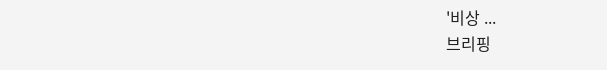'비상 ...
브리핑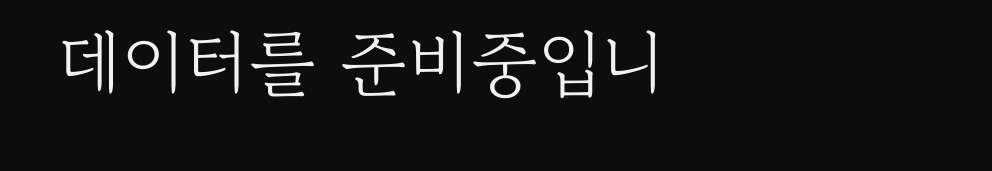데이터를 준비중입니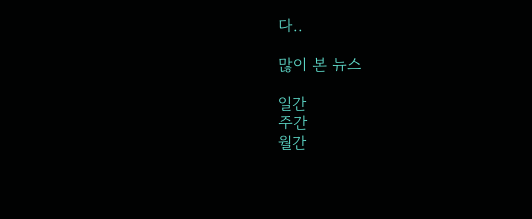다..

많이 본 뉴스

일간
주간
월간